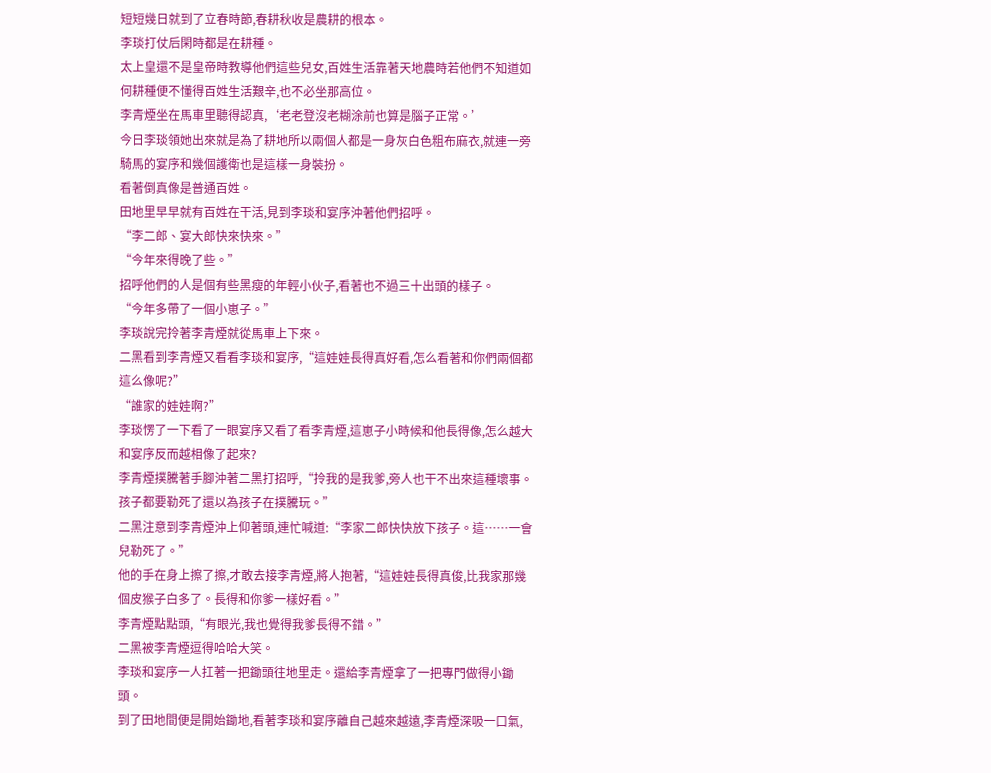短短幾日就到了立春時節,春耕秋收是農耕的根本。
李琰打仗后閑時都是在耕種。
太上皇還不是皇帝時教導他們這些兒女,百姓生活靠著天地農時若他們不知道如何耕種便不懂得百姓生活艱辛,也不必坐那高位。
李青煙坐在馬車里聽得認真,‘老老登沒老糊涂前也算是腦子正常。’
今日李琰領她出來就是為了耕地所以兩個人都是一身灰白色粗布麻衣,就連一旁騎馬的宴序和幾個護衛也是這樣一身裝扮。
看著倒真像是普通百姓。
田地里早早就有百姓在干活,見到李琰和宴序沖著他們招呼。
“李二郎、宴大郎快來快來。”
“今年來得晚了些。”
招呼他們的人是個有些黑瘦的年輕小伙子,看著也不過三十出頭的樣子。
“今年多帶了一個小崽子。”
李琰說完拎著李青煙就從馬車上下來。
二黑看到李青煙又看看李琰和宴序,“這娃娃長得真好看,怎么看著和你們兩個都這么像呢?”
“誰家的娃娃啊?”
李琰愣了一下看了一眼宴序又看了看李青煙,這崽子小時候和他長得像,怎么越大和宴序反而越相像了起來?
李青煙撲騰著手腳沖著二黑打招呼,“拎我的是我爹,旁人也干不出來這種壞事。孩子都要勒死了還以為孩子在撲騰玩。”
二黑注意到李青煙沖上仰著頭,連忙喊道:“李家二郎快快放下孩子。這……一會兒勒死了。”
他的手在身上擦了擦,才敢去接李青煙,將人抱著,“這娃娃長得真俊,比我家那幾個皮猴子白多了。長得和你爹一樣好看。”
李青煙點點頭,“有眼光,我也覺得我爹長得不錯。”
二黑被李青煙逗得哈哈大笑。
李琰和宴序一人扛著一把鋤頭往地里走。還給李青煙拿了一把專門做得小鋤頭。
到了田地間便是開始鋤地,看著李琰和宴序離自己越來越遠,李青煙深吸一口氣,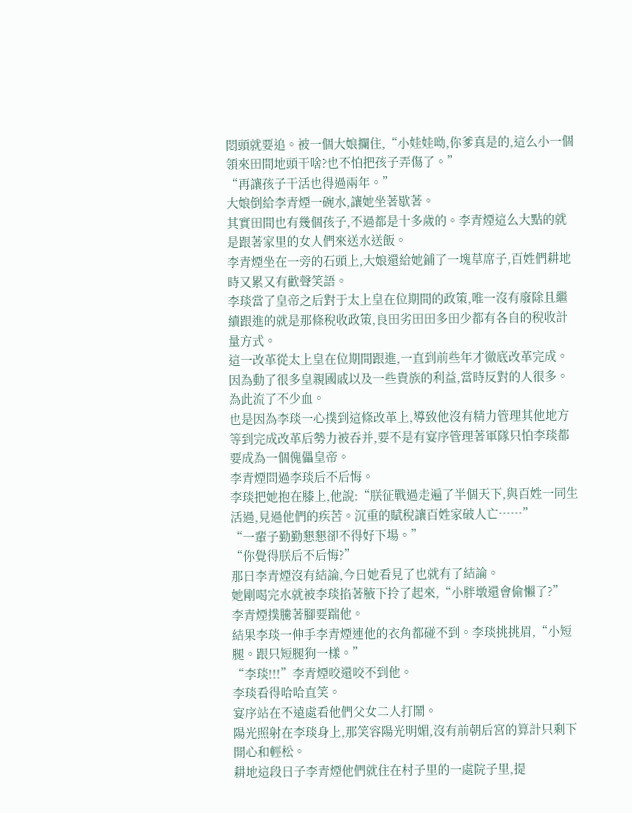悶頭就要追。被一個大娘攔住,“小娃娃呦,你爹真是的,這么小一個領來田間地頭干啥?也不怕把孩子弄傷了。”
“再讓孩子干活也得過兩年。”
大娘倒給李青煙一碗水,讓她坐著歇著。
其實田間也有幾個孩子,不過都是十多歲的。李青煙這么大點的就是跟著家里的女人們來送水送飯。
李青煙坐在一旁的石頭上,大娘還給她鋪了一塊草席子,百姓們耕地時又累又有歡聲笑語。
李琰當了皇帝之后對于太上皇在位期間的政策,唯一沒有廢除且繼續跟進的就是那條稅收政策,良田劣田田多田少都有各自的稅收計量方式。
這一改革從太上皇在位期間跟進,一直到前些年才徹底改革完成。
因為動了很多皇親國戚以及一些貴族的利益,當時反對的人很多。為此流了不少血。
也是因為李琰一心撲到這條改革上,導致他沒有精力管理其他地方等到完成改革后勢力被吞并,要不是有宴序管理著軍隊只怕李琰都要成為一個傀儡皇帝。
李青煙問過李琰后不后悔。
李琰把她抱在膝上,他說:“朕征戰過走遍了半個天下,與百姓一同生活過,見過他們的疾苦。沉重的賦稅讓百姓家破人亡……”
“一輩子勤勤懇懇卻不得好下場。”
“你覺得朕后不后悔?”
那日李青煙沒有結論,今日她看見了也就有了結論。
她剛喝完水就被李琰掐著腋下拎了起來,“小胖墩還會偷懶了?”
李青煙撲騰著腳要踹他。
結果李琰一伸手李青煙連他的衣角都碰不到。李琰挑挑眉,“小短腿。跟只短腿狗一樣。”
“李琰!!!”李青煙咬還咬不到他。
李琰看得哈哈直笑。
宴序站在不遠處看他們父女二人打鬧。
陽光照射在李琰身上,那笑容陽光明媚,沒有前朝后宮的算計只剩下開心和輕松。
耕地這段日子李青煙他們就住在村子里的一處院子里,提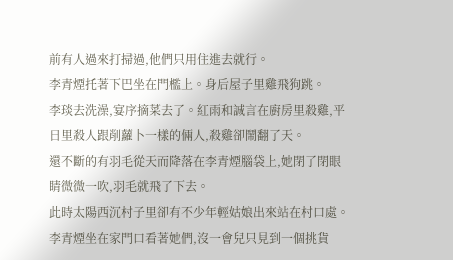前有人過來打掃過,他們只用住進去就行。
李青煙托著下巴坐在門檻上。身后屋子里雞飛狗跳。
李琰去洗澡,宴序摘菜去了。紅雨和誠言在廚房里殺雞,平日里殺人跟削蘿卜一樣的倆人,殺雞卻鬧翻了天。
還不斷的有羽毛從天而降落在李青煙腦袋上,她閉了閉眼睛微微一吹,羽毛就飛了下去。
此時太陽西沉村子里卻有不少年輕姑娘出來站在村口處。
李青煙坐在家門口看著她們,沒一會兒只見到一個挑貨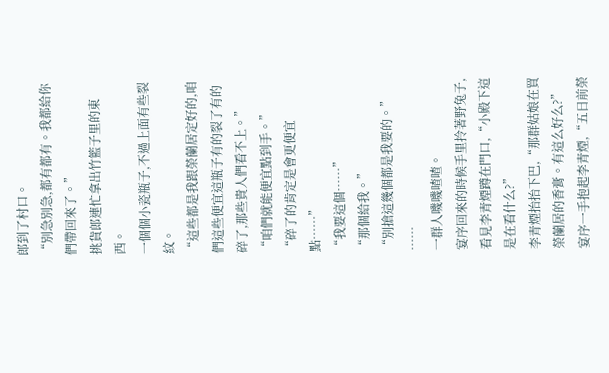郎到了村口。
“別急別急,都有都有。我都給你們帶回來了。”
挑貨郎連忙拿出竹籃子里的東西。
一個個小瓷瓶子,不過上面有些裂紋。
“這些都是我跟榮蘭居定好的,咱們這些便宜這瓶子有的裂了有的碎了,那些貴人們看不上。”
“咱們就能便宜點到手。”
“碎了的肯定是會更便宜點……”
“我要這個……”
“那個給我。”
“別搶這幾個都是我要的。”
……
一群人嘰嘰喳喳。
宴序回來的時候手里拎著野兔子,看見李青煙蹲在門口,“小殿下這是在看什么?”
李青煙抬抬下巴,“那群姑娘在買榮蘭居的香膏。有這么好么?”
宴序一手抱起李青煙,“五日前榮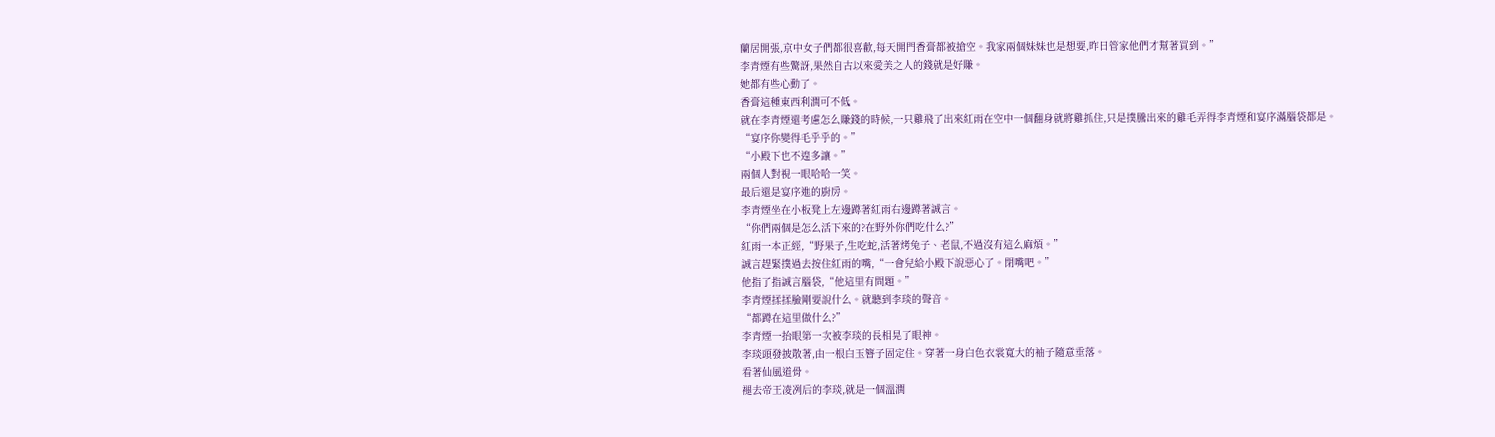蘭居開張,京中女子們都很喜歡,每天開門香膏都被搶空。我家兩個妹妹也是想要,昨日管家他們才幫著買到。”
李青煙有些驚訝,果然自古以來愛美之人的錢就是好賺。
她都有些心動了。
香膏這種東西利潤可不低。
就在李青煙還考慮怎么賺錢的時候,一只雞飛了出來紅雨在空中一個翻身就將雞抓住,只是撲騰出來的雞毛弄得李青煙和宴序滿腦袋都是。
“宴序你變得毛乎乎的。”
“小殿下也不遑多讓。”
兩個人對視一眼哈哈一笑。
最后還是宴序進的廚房。
李青煙坐在小板凳上左邊蹲著紅雨右邊蹲著誠言。
“你們兩個是怎么活下來的?在野外你們吃什么?”
紅雨一本正經,“野果子,生吃蛇,活著烤兔子、老鼠,不過沒有這么麻煩。”
誠言趕緊撲過去按住紅雨的嘴,“一會兒給小殿下說惡心了。閉嘴吧。”
他指了指誠言腦袋,“他這里有問題。”
李青煙揉揉臉剛要說什么。就聽到李琰的聲音。
“都蹲在這里做什么?”
李青煙一抬眼第一次被李琰的長相晃了眼神。
李琰頭發披散著,由一根白玉簪子固定住。穿著一身白色衣裳寬大的袖子隨意垂落。
看著仙風道骨。
褪去帝王凌冽后的李琰,就是一個溫潤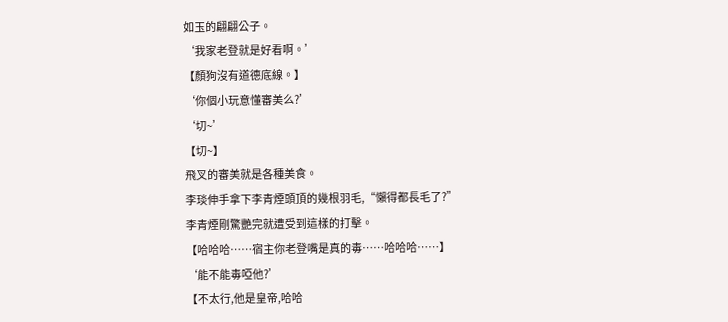如玉的翩翩公子。
‘我家老登就是好看啊。’
【顏狗沒有道德底線。】
‘你個小玩意懂審美么?’
‘切~’
【切~】
飛叉的審美就是各種美食。
李琰伸手拿下李青煙頭頂的幾根羽毛,“懶得都長毛了?”
李青煙剛驚艷完就遭受到這樣的打擊。
【哈哈哈……宿主你老登嘴是真的毒……哈哈哈……】
‘能不能毒啞他?’
【不太行,他是皇帝,哈哈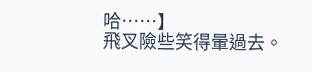哈……】
飛叉險些笑得暈過去。